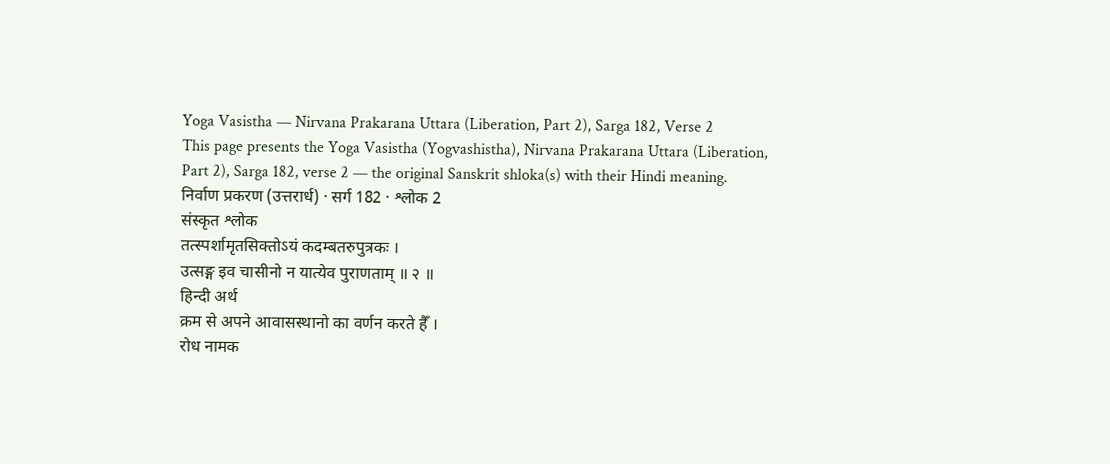Yoga Vasistha — Nirvana Prakarana Uttara (Liberation, Part 2), Sarga 182, Verse 2
This page presents the Yoga Vasistha (Yogvashistha), Nirvana Prakarana Uttara (Liberation, Part 2), Sarga 182, verse 2 — the original Sanskrit shloka(s) with their Hindi meaning.
निर्वाण प्रकरण (उत्तरार्ध) · सर्ग 182 · श्लोक 2
संस्कृत श्लोक
तत्स्पर्शामृतसिक्तोऽयं कदम्बतरुपुत्रकः ।
उत्सङ्ग इव चासीनो न यात्येव पुराणताम् ॥ २ ॥
हिन्दी अर्थ
क्रम से अपने आवासस्थानो का वर्णन करते हैँ ।
रोध नामक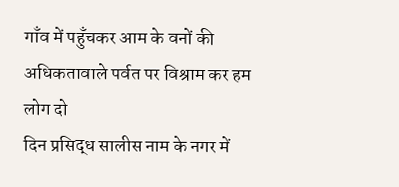गाँव में पहुँचकर आम के वनों की अधिकतावाले पर्वत पर विश्राम कर हम लोग दो
दिन प्रसिद्ध सालीस नाम के नगर में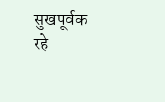सुखपूर्वक रहे